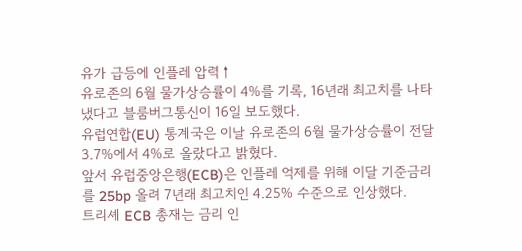유가 급등에 인플레 압력↑
유로존의 6월 물가상승률이 4%를 기록, 16년래 최고치를 나타냈다고 블룸버그통신이 16일 보도했다.
유럽연합(EU) 통계국은 이날 유로존의 6월 물가상승률이 전달 3.7%에서 4%로 올랐다고 밝혔다.
앞서 유럽중앙은행(ECB)은 인플레 억제를 위해 이달 기준금리를 25bp 올려 7년래 최고치인 4.25% 수준으로 인상했다.
트리셰 ECB 총재는 금리 인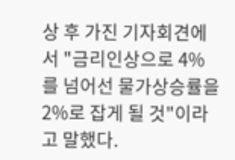상 후 가진 기자회견에서 "금리인상으로 4%를 넘어선 물가상승률을 2%로 잡게 될 것"이라고 말했다.